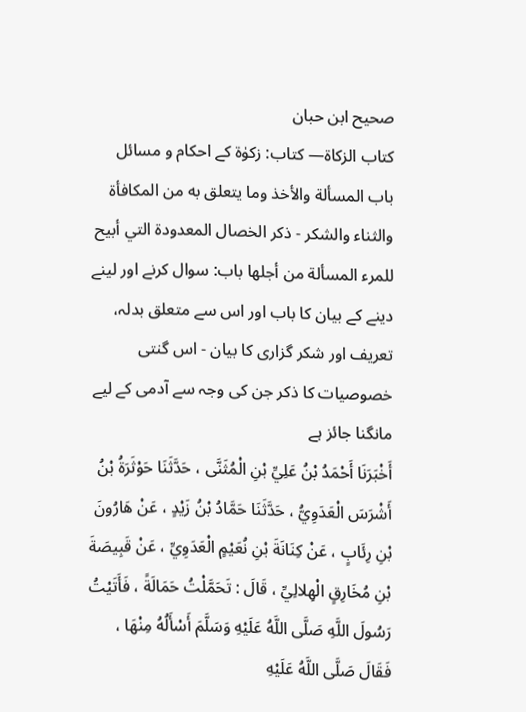صحیح ابن حبان
كتاب الزكاة— کتاب: زکوٰۃ کے احکام و مسائل
باب المسألة والأخذ وما يتعلق به من المكافأة والثناء والشكر - ذكر الخصال المعدودة التي أبيح للمرء المسألة من أجلها باب: سوال کرنے اور لینے دینے کے بیان کا باب اور اس سے متعلق بدلہ، تعریف اور شکر گزاری کا بیان - اس گنتی خصوصیات کا ذکر جن کی وجہ سے آدمی کے لیے مانگنا جائز ہے
أَخْبَرَنَا أَحْمَدُ بْنُ عَلِيِّ بْنِ الْمُثَنَّى ، حَدَّثَنَا حَوْثَرَةُ بْنُ أَشْرَسَ الْعَدَوِيُّ ، حَدَّثَنَا حَمَّادُ بْنُ زَيْدٍ ، عَنْ هَارُونَ بْنِ رِئَابٍ ، عَنْ كِنَانَةَ بْنِ نُعَيْمٍ الْعَدَوِيِّ ، عَنْ قَبِيصَةَ بْنِ مُخَارِقٍ الْهِلالِيِّ ، قَالَ : تَحَمَّلْتُ حَمَالَةً ، فَأَتَيْتُ رَسُولَ اللَّهِ صَلَّى اللَّهُ عَلَيْهِ وَسَلَّمَ أَسْأَلُهُ مِنْهَا ، فَقَالَ صَلَّى اللَّهُ عَلَيْهِ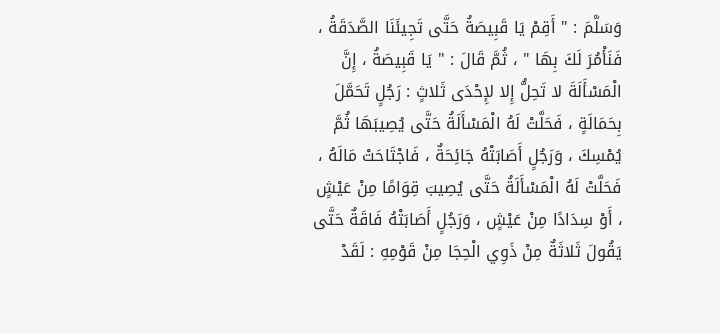وَسَلَّمَ : " أَقِمْ يَا قَبِيصَةُ حَتَّى تَجِيئَنَا الصَّدَقَةُ ، فَنَأْمُرَ لَكَ بِهَا " ، ثُمَّ قَالَ : " يَا قَبِيصَةُ ، إِنَّ الْمَسْأَلَةَ لا تَحِلُّ إِلا لإِحْدَى ثَلاثٍ : رَجُلٍ تَحَمَّلَ بِحَمَالَةٍ ، فَحَلَّتْ لَهُ الْمَسْأَلَةُ حَتَّى يُصِيبَهَا ثُمَّ يُمْسِكَ ، وَرَجُلٍ أَصَابَتْهُ جَائِحَةٌ ، فَاجْتَاحَتْ مَالَهُ ، فَحَلَّتْ لَهُ الْمَسْأَلَةُ حَتَّى يُصِيبَ قِوَامًا مِنْ عَيْشٍ ، أَوْ سِدَادًا مِنْ عَيْشٍ ، وَرَجُلٍ أَصَابَتْهُ فَاقَةٌ حَتَّى يَقُولَ ثَلاثَةٌ مِنْ ذَوِي الْحِجَا مِنْ قَوْمِهِ : لَقَدْ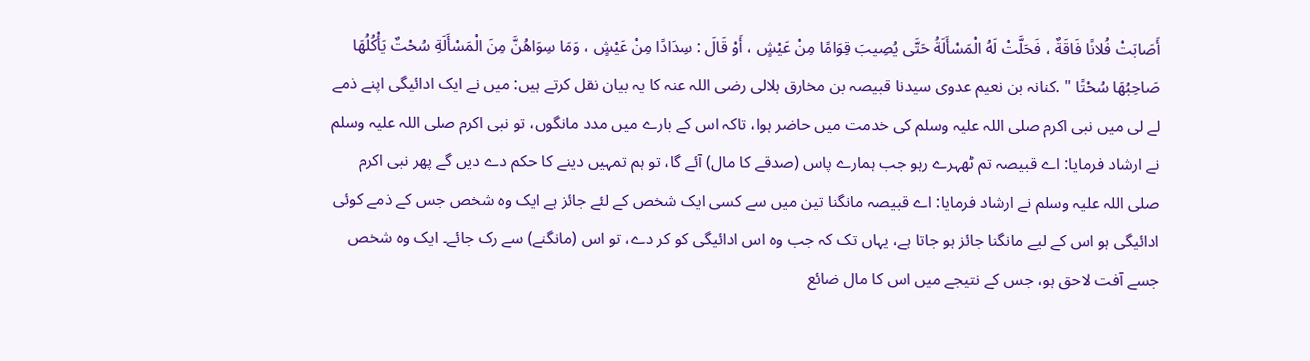أَصَابَتْ فُلانًا فَاقَةٌ ، فَحَلَّتْ لَهُ الْمَسْأَلَةُ حَتَّى يُصِيبَ قِوَامًا مِنْ عَيْشٍ ، أَوْ قَالَ : سِدَادًا مِنْ عَيْشٍ ، وَمَا سِوَاهُنَّ مِنَ الْمَسْأَلَةِ سُحْتٌ يَأْكُلُهَا صَاحِبُهَا سُحْتًا " .کنانہ بن نعیم عدوی سیدنا قبیصہ بن مخارق ہلالی رضی اللہ عنہ کا یہ بیان نقل کرتے ہیں: میں نے ایک ادائیگی اپنے ذمے لے لی میں نبی اکرم صلی اللہ علیہ وسلم کی خدمت میں حاضر ہوا، تاکہ اس کے بارے میں مدد مانگوں، تو نبی اکرم صلی اللہ علیہ وسلم نے ارشاد فرمایا: اے قبیصہ تم ٹھہرے رہو جب ہمارے پاس (صدقے کا مال) آئے گا، تو ہم تمہیں دینے کا حکم دے دیں گے پھر نبی اکرم صلی اللہ علیہ وسلم نے ارشاد فرمایا: اے قبیصہ مانگنا تین میں سے کسی ایک شخص کے لئے جائز ہے ایک وہ شخص جس کے ذمے کوئی ادائیگی ہو اس کے لیے مانگنا جائز ہو جاتا ہے، یہاں تک کہ جب وہ اس ادائیگی کو کر دے، تو اس (مانگنے) سے رک جائے۔ ایک وہ شخص جسے آفت لاحق ہو، جس کے نتیجے میں اس کا مال ضائع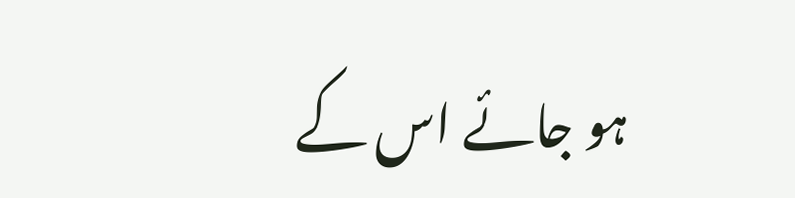ہو جائے اس کے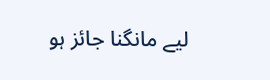لیے مانگنا جائز ہو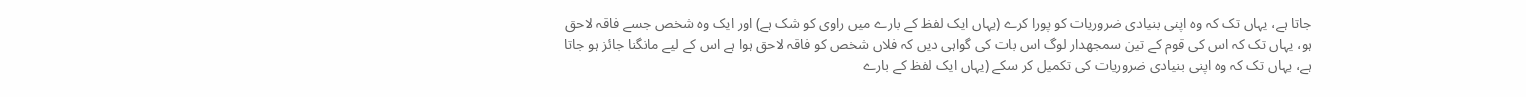جاتا ہے، یہاں تک کہ وہ اپنی بنیادی ضروریات کو پورا کرے (یہاں ایک لفظ کے بارے میں راوی کو شک ہے) اور ایک وہ شخص جسے فاقہ لاحق ہو، یہاں تک کہ اس کی قوم کے تین سمجھدار لوگ اس بات کی گواہی دیں کہ فلاں شخص کو فاقہ لاحق ہوا ہے اس کے لیے مانگنا جائز ہو جاتا ہے، یہاں تک کہ وہ اپنی بنیادی ضروریات کی تکمیل کر سکے (یہاں ایک لفظ کے بارے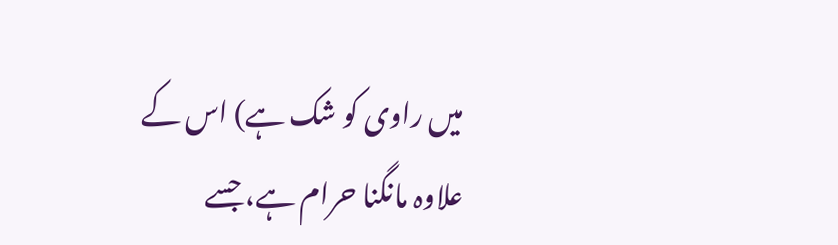میں راوی کو شک ہے) اس کے علاوہ مانگنا حرام ہے، جسے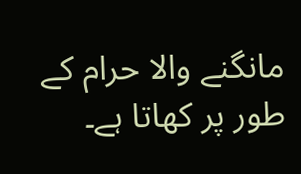مانگنے والا حرام کے طور پر کھاتا ہے۔